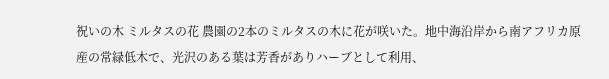祝いの木 ミルタスの花 農園の2本のミルタスの木に花が咲いた。地中海沿岸から南アフリカ原産の常緑低木で、光沢のある葉は芳香がありハーブとして利用、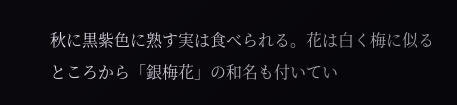秋に黒紫色に熟す実は食べられる。花は白く梅に似るところから「銀梅花」の和名も付いてい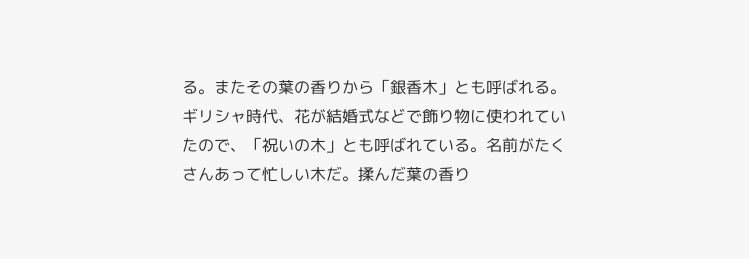る。またその葉の香りから「銀香木」とも呼ばれる。ギリシャ時代、花が結婚式などで飾り物に使われていたので、「祝いの木」とも呼ばれている。名前がたくさんあって忙しい木だ。揉んだ葉の香り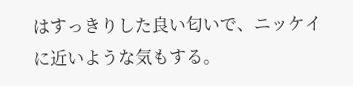はすっきりした良い匂いで、ニッケイに近いような気もする。